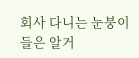회사 다니는 눈붕이들은 알거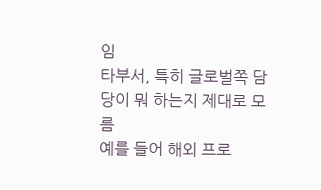임
타부서, 특히 글로벌쪽 담당이 뭐 하는지 제대로 모름
예를 들어 해외 프로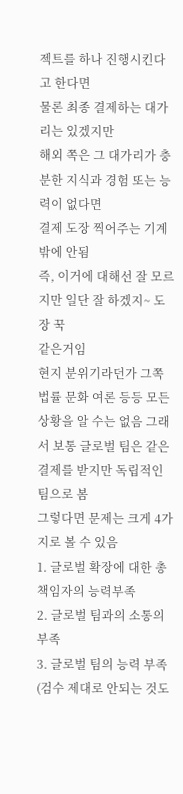젝트를 하나 진행시킨다고 한다면
물론 최종 결제하는 대가리는 있겠지만
해외 쪽은 그 대가리가 충분한 지식과 경험 또는 능력이 없다면
결제 도장 찍어주는 기계 밖에 안됨
즉, 이거에 대해선 잘 모르지만 일단 잘 하겠지~ 도장 꾹
같은거임
현지 분위기라던가 그쪽 법률 문화 여론 등등 모든 상황을 알 수는 없음 그래서 보통 글로벌 팀은 같은 결제를 받지만 독립적인 팀으로 봄
그렇다면 문제는 크게 4가지로 볼 수 있음
1. 글로벌 확장에 대한 총 책임자의 능력부족
2. 글로벌 팀과의 소통의 부족
3. 글로벌 팀의 능력 부족(검수 제대로 안되는 것도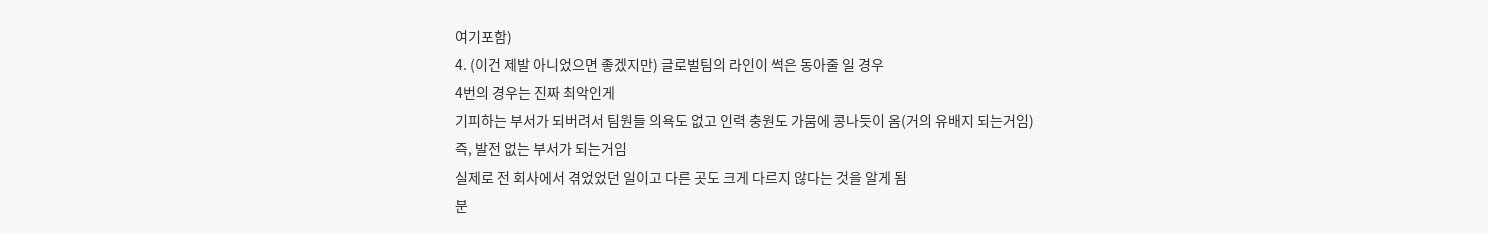여기포함)
4. (이건 제발 아니었으면 좋겠지만) 글로벌팀의 라인이 썩은 동아줄 일 경우
4번의 경우는 진짜 최악인게
기피하는 부서가 되버려서 팀원들 의욕도 없고 인력 충원도 가뭄에 콩나듯이 옴(거의 유배지 되는거임)
즉, 발전 없는 부서가 되는거임
실제로 전 회사에서 겪었었던 일이고 다른 곳도 크게 다르지 않다는 것을 알게 됨
분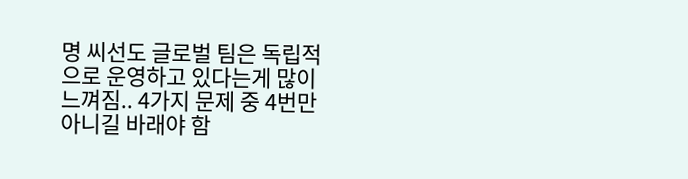명 씨선도 글로벌 팀은 독립적으로 운영하고 있다는게 많이 느껴짐.. 4가지 문제 중 4번만 아니길 바래야 함